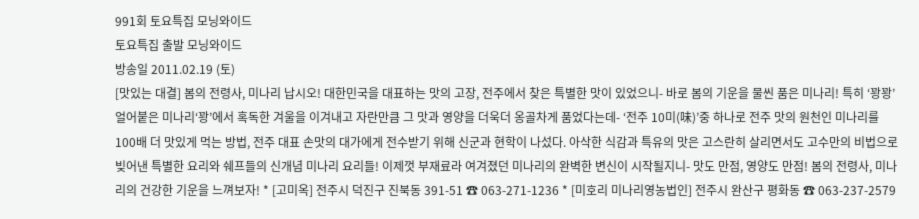991회 토요특집 모닝와이드
토요특집 출발 모닝와이드
방송일 2011.02.19 (토)
[맛있는 대결] 봄의 전령사, 미나리 납시오! 대한민국을 대표하는 맛의 고장, 전주에서 찾은 특별한 맛이 있었으니- 바로 봄의 기운을 물씬 품은 미나리! 특히 ‘꽝꽝’ 얼어붙은 미나리‘꽝’에서 혹독한 겨울을 이겨내고 자란만큼 그 맛과 영양을 더욱더 옹골차게 품었다는데- ‘전주 10미(味)’중 하나로 전주 맛의 원천인 미나리를 100배 더 맛있게 먹는 방법, 전주 대표 손맛의 대가에게 전수받기 위해 신군과 현학이 나섰다. 아삭한 식감과 특유의 맛은 고스란히 살리면서도 고수만의 비법으로 빚어낸 특별한 요리와 쉐프들의 신개념 미나리 요리들! 이제껏 부재료라 여겨졌던 미나리의 완벽한 변신이 시작될지니- 맛도 만점, 영양도 만점! 봄의 전령사, 미나리의 건강한 기운을 느껴보자! * [고미옥] 전주시 덕진구 진북동 391-51 ☎ 063-271-1236 * [미호리 미나리영농법인] 전주시 완산구 평화동 ☎ 063-237-2579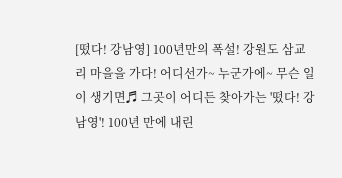[떴다! 강남영] 100년만의 폭설! 강원도 삼교리 마을을 가다! 어디선가~ 누군가에~ 무슨 일이 생기면♬ 그곳이 어디든 찾아가는 '떴다! 강남영'! 100년 만에 내린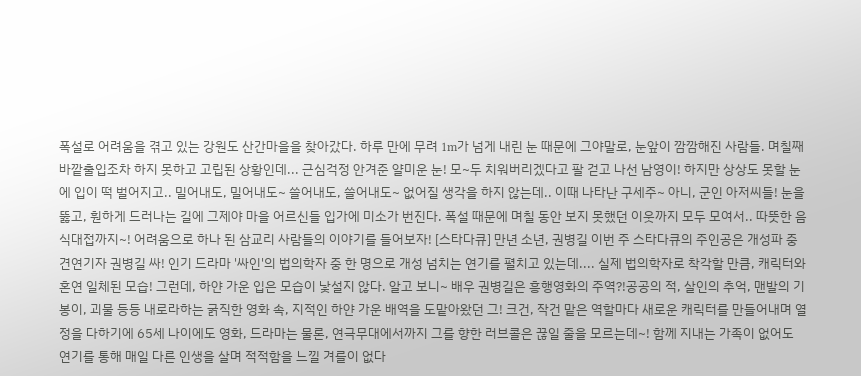폭설로 어려움을 겪고 있는 강원도 산간마을을 찾아갔다. 하루 만에 무려 1m가 넘게 내린 눈 때문에 그야말로, 눈앞이 깜깜해진 사람들. 며칠째 바깥출입조차 하지 못하고 고립된 상황인데... 근심걱정 안겨준 얄미운 눈! 모~두 치워버리겠다고 팔 걷고 나선 남영이! 하지만 상상도 못할 눈에 입이 떡 벌어지고.. 밀어내도, 밀어내도~ 쓸어내도, 쓸어내도~ 없어질 생각을 하지 않는데.. 이때 나타난 구세주~ 아니, 군인 아저씨들! 눈을 뚫고, 훤하게 드러나는 길에 그제야 마을 어르신들 입가에 미소가 번진다. 폭설 때문에 며칠 동안 보지 못했던 이웃까지 모두 모여서.. 따뜻한 음식대접까지~! 어려움으로 하나 된 삼교리 사람들의 이야기를 들어보자! [스타다큐] 만년 소년, 권병길 이번 주 스타다큐의 주인공은 개성파 중견연기자 권병길 싸! 인기 드라마 '싸인'의 법의학자 중 한 명으로 개성 넘치는 연기를 펼치고 있는데.... 실제 법의학자로 착각할 만큼, 캐릭터와 혼연 일체된 모습! 그런데, 하얀 가운 입은 모습이 낯설지 않다. 알고 보니~ 배우 권병길은 흥행영화의 주역?!공공의 적, 살인의 추억, 맨발의 기봉이, 괴물 등등 내로라하는 굵직한 영화 속, 지적인 하얀 가운 배역을 도맡아왔던 그! 크건, 작건 맡은 역할마다 새로운 캐릭터를 만들어내며 열정을 다하기에 65세 나이에도 영화, 드라마는 물론, 연극무대에서까지 그를 향한 러브콜은 끊일 줄을 모르는데~! 함께 지내는 가족이 없어도 연기를 통해 매일 다른 인생을 살며 적적함을 느낄 겨를이 없다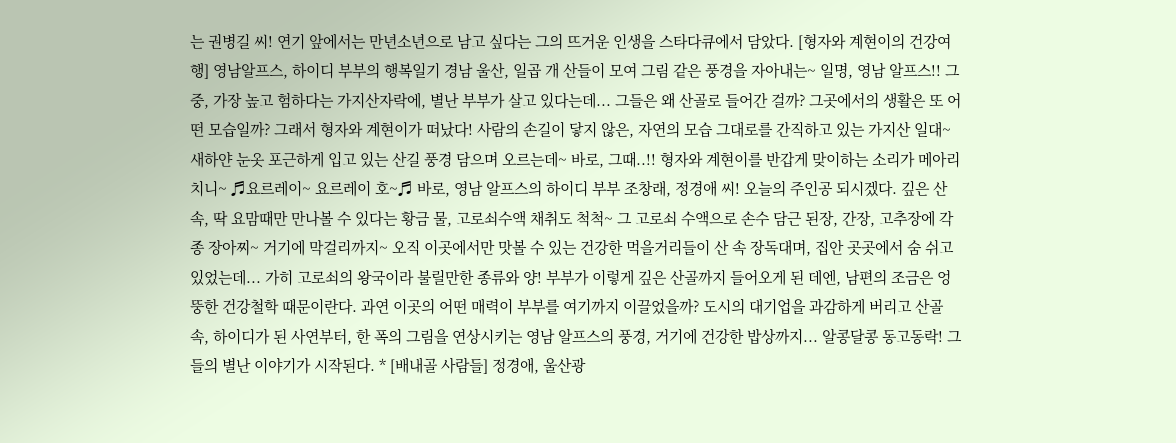는 권병길 씨! 연기 앞에서는 만년소년으로 남고 싶다는 그의 뜨거운 인생을 스타다큐에서 담았다. [형자와 계현이의 건강여행] 영남알프스, 하이디 부부의 행복일기 경남 울산, 일곱 개 산들이 모여 그림 같은 풍경을 자아내는~ 일명, 영남 알프스!! 그 중, 가장 높고 험하다는 가지산자락에, 별난 부부가 살고 있다는데... 그들은 왜 산골로 들어간 걸까? 그곳에서의 생활은 또 어떤 모습일까? 그래서 형자와 계현이가 떠났다! 사람의 손길이 닿지 않은, 자연의 모습 그대로를 간직하고 있는 가지산 일대~ 새하얀 눈옷 포근하게 입고 있는 산길 풍경 담으며 오르는데~ 바로, 그때..!! 형자와 계현이를 반갑게 맞이하는 소리가 메아리치니~ ♬요르레이~ 요르레이 호~♬ 바로, 영남 알프스의 하이디 부부 조창래, 정경애 씨! 오늘의 주인공 되시겠다. 깊은 산 속, 딱 요맘때만 만나볼 수 있다는 황금 물, 고로쇠수액 채취도 척척~ 그 고로쇠 수액으로 손수 담근 된장, 간장, 고추장에 각종 장아찌~ 거기에 막걸리까지~ 오직 이곳에서만 맛볼 수 있는 건강한 먹을거리들이 산 속 장독대며, 집안 곳곳에서 숨 쉬고 있었는데... 가히 고로쇠의 왕국이라 불릴만한 종류와 양! 부부가 이렇게 깊은 산골까지 들어오게 된 데엔, 남편의 조금은 엉뚱한 건강철학 때문이란다. 과연 이곳의 어떤 매력이 부부를 여기까지 이끌었을까? 도시의 대기업을 과감하게 버리고 산골 속, 하이디가 된 사연부터, 한 폭의 그림을 연상시키는 영남 알프스의 풍경, 거기에 건강한 밥상까지... 알콩달콩 동고동락! 그들의 별난 이야기가 시작된다. * [배내골 사람들] 정경애, 울산광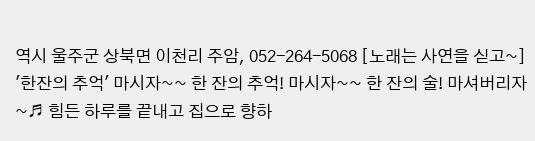역시 울주군 상북면 이천리 주암, 052-264-5068 [노래는 사연을 싣고~] '한잔의 추억' 마시자~~ 한 잔의 추억! 마시자~~ 한 잔의 술! 마셔버리자~♬ 힘든 하루를 끝내고 집으로 향하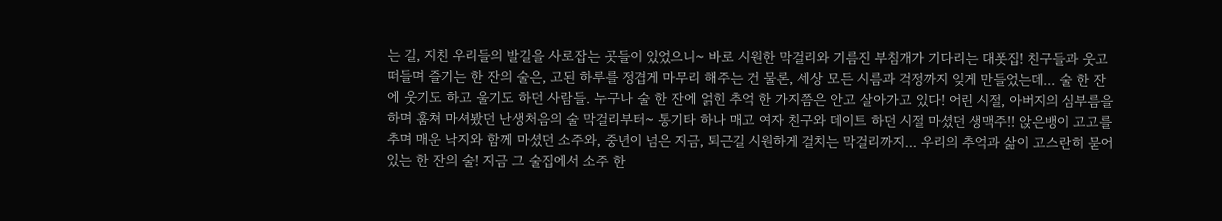는 길, 지친 우리들의 발길을 사로잡는 곳들이 있었으니~ 바로 시원한 막걸리와 기름진 부침개가 기다리는 대폿집! 친구들과 웃고 떠들며 즐기는 한 잔의 술은, 고된 하루를 정겹게 마무리 해주는 건 물론, 세상 모든 시름과 걱정까지 잊게 만들었는데... 술 한 잔에 웃기도 하고 울기도 하던 사람들. 누구나 술 한 잔에 얽힌 추억 한 가지쯤은 안고 살아가고 있다! 어린 시절, 아버지의 심부름을 하며 훔쳐 마셔봤던 난생처음의 술 막걸리부터~ 통기타 하나 매고 여자 친구와 데이트 하던 시절 마셨던 생맥주!! 앉은뱅이 고고를 추며 매운 낙지와 함께 마셨던 소주와, 중년이 넘은 지금, 퇴근길 시원하게 걸치는 막걸리까지... 우리의 추억과 삶이 고스란히 묻어있는 한 잔의 술! 지금 그 술집에서 소주 한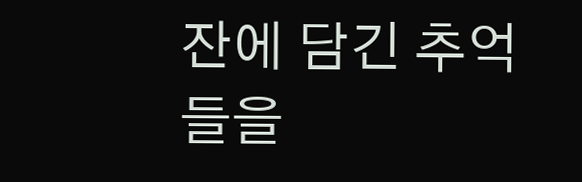잔에 담긴 추억들을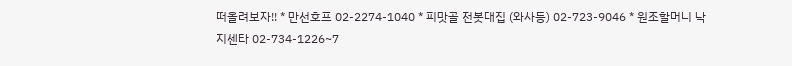떠올려보자!! * 만선호프 02-2274-1040 * 피맛골 전봇대집 (와사등) 02-723-9046 * 원조할머니 낙지센타 02-734-1226~7